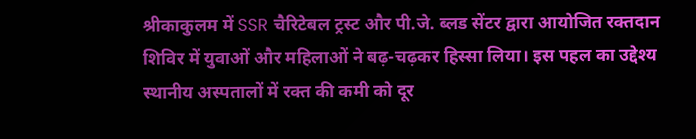श्रीकाकुलम में SSR चैरिटेबल ट्रस्ट और पी.जे. ब्लड सेंटर द्वारा आयोजित रक्तदान शिविर में युवाओं और महिलाओं ने बढ़-चढ़कर हिस्सा लिया। इस पहल का उद्देश्य स्थानीय अस्पतालों में रक्त की कमी को दूर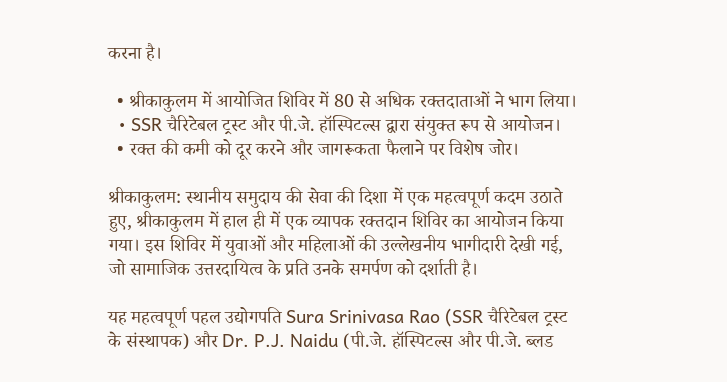करना है।

  • श्रीकाकुलम में आयोजित शिविर में 80 से अधिक रक्तदाताओं ने भाग लिया।
  • SSR चैरिटेबल ट्रस्ट और पी.जे. हॉस्पिटल्स द्वारा संयुक्त रूप से आयोजन।
  • रक्त की कमी को दूर करने और जागरूकता फैलाने पर विशेष जोर।

श्रीकाकुलम: स्थानीय समुदाय की सेवा की दिशा में एक महत्वपूर्ण कदम उठाते हुए, श्रीकाकुलम में हाल ही में एक व्यापक रक्तदान शिविर का आयोजन किया गया। इस शिविर में युवाओं और महिलाओं की उल्लेखनीय भागीदारी देखी गई, जो सामाजिक उत्तरदायित्व के प्रति उनके समर्पण को दर्शाती है।

यह महत्वपूर्ण पहल उद्योगपति Sura Srinivasa Rao (SSR चैरिटेबल ट्रस्ट के संस्थापक) और Dr. P.J. Naidu (पी.जे. हॉस्पिटल्स और पी.जे. ब्लड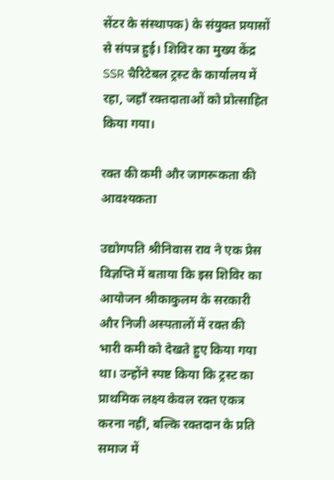सेंटर के संस्थापक) के संयुक्त प्रयासों से संपन्न हुई। शिविर का मुख्य केंद्र SSR चैरिटेबल ट्रस्ट के कार्यालय में रहा, जहाँ रक्तदाताओं को प्रोत्साहित किया गया।

रक्त की कमी और जागरूकता की आवश्यकता

उद्योगपति श्रीनिवास राव ने एक प्रेस विज्ञप्ति में बताया कि इस शिविर का आयोजन श्रीकाकुलम के सरकारी और निजी अस्पतालों में रक्त की भारी कमी को देखते हुए किया गया था। उन्होंने स्पष्ट किया कि ट्रस्ट का प्राथमिक लक्ष्य केवल रक्त एकत्र करना नहीं, बल्कि रक्तदान के प्रति समाज में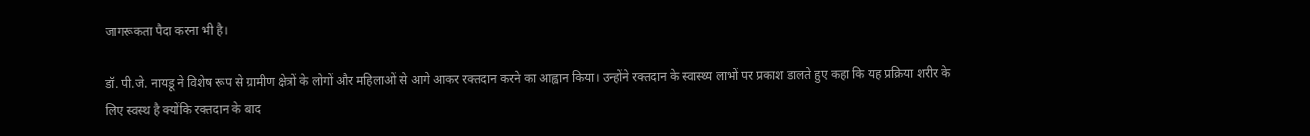जागरूकता पैदा करना भी है।

डॉ. पी.जे. नायडू ने विशेष रूप से ग्रामीण क्षेत्रों के लोगों और महिलाओं से आगे आकर रक्तदान करने का आह्वान किया। उन्होंने रक्तदान के स्वास्थ्य लाभों पर प्रकाश डालते हुए कहा कि यह प्रक्रिया शरीर के लिए स्वस्थ है क्योंकि रक्तदान के बाद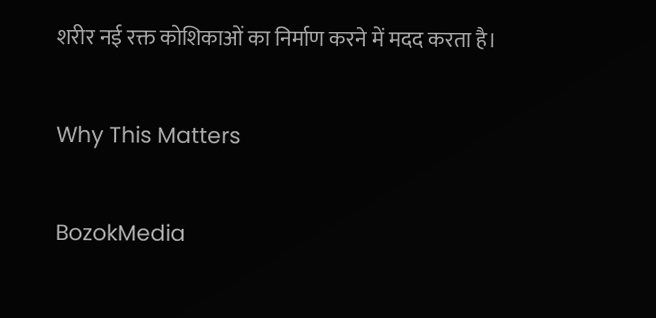शरीर नई रक्त कोशिकाओं का निर्माण करने में मदद करता है।

Why This Matters

BozokMedia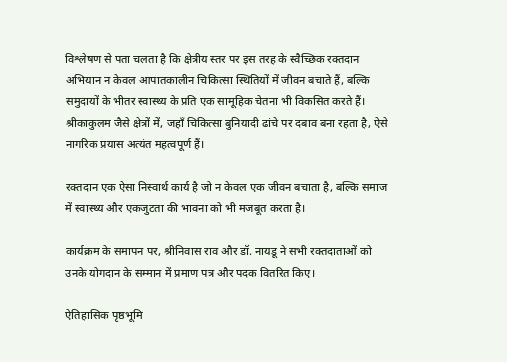विश्लेषण से पता चलता है कि क्षेत्रीय स्तर पर इस तरह के स्वैच्छिक रक्तदान अभियान न केवल आपातकालीन चिकित्सा स्थितियों में जीवन बचाते हैं, बल्कि समुदायों के भीतर स्वास्थ्य के प्रति एक सामूहिक चेतना भी विकसित करते हैं। श्रीकाकुलम जैसे क्षेत्रों में, जहाँ चिकित्सा बुनियादी ढांचे पर दबाव बना रहता है, ऐसे नागरिक प्रयास अत्यंत महत्वपूर्ण हैं।

रक्तदान एक ऐसा निस्वार्थ कार्य है जो न केवल एक जीवन बचाता है, बल्कि समाज में स्वास्थ्य और एकजुटता की भावना को भी मजबूत करता है।

कार्यक्रम के समापन पर, श्रीनिवास राव और डॉ. नायडू ने सभी रक्तदाताओं को उनके योगदान के सम्मान में प्रमाण पत्र और पदक वितरित किए।

ऐतिहासिक पृष्ठभूमि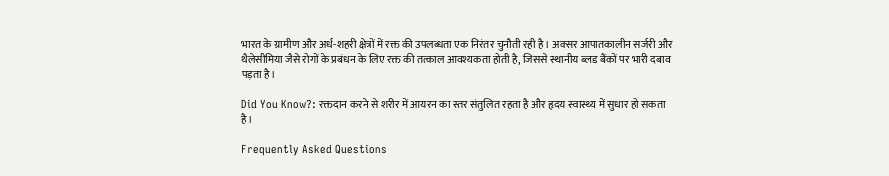भारत के ग्रामीण और अर्ध-शहरी क्षेत्रों में रक्त की उपलब्धता एक निरंतर चुनौती रही है। अक्सर आपातकालीन सर्जरी और थैलेसीमिया जैसे रोगों के प्रबंधन के लिए रक्त की तत्काल आवश्यकता होती है, जिससे स्थानीय ब्लड बैंकों पर भारी दबाव पड़ता है।

Did You Know?: रक्तदान करने से शरीर में आयरन का स्तर संतुलित रहता है और हृदय स्वास्थ्य में सुधार हो सकता है।

Frequently Asked Questions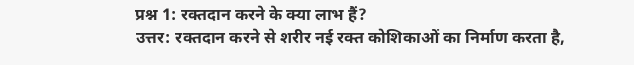प्रश्न 1: रक्तदान करने के क्या लाभ हैं?
उत्तर: रक्तदान करने से शरीर नई रक्त कोशिकाओं का निर्माण करता है,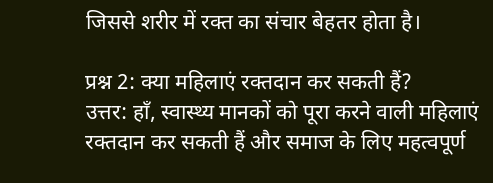जिससे शरीर में रक्त का संचार बेहतर होता है।

प्रश्न 2: क्या महिलाएं रक्तदान कर सकती हैं?
उत्तर: हाँ, स्वास्थ्य मानकों को पूरा करने वाली महिलाएं रक्तदान कर सकती हैं और समाज के लिए महत्वपूर्ण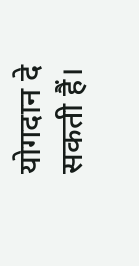योगदान दे सकती हैं।